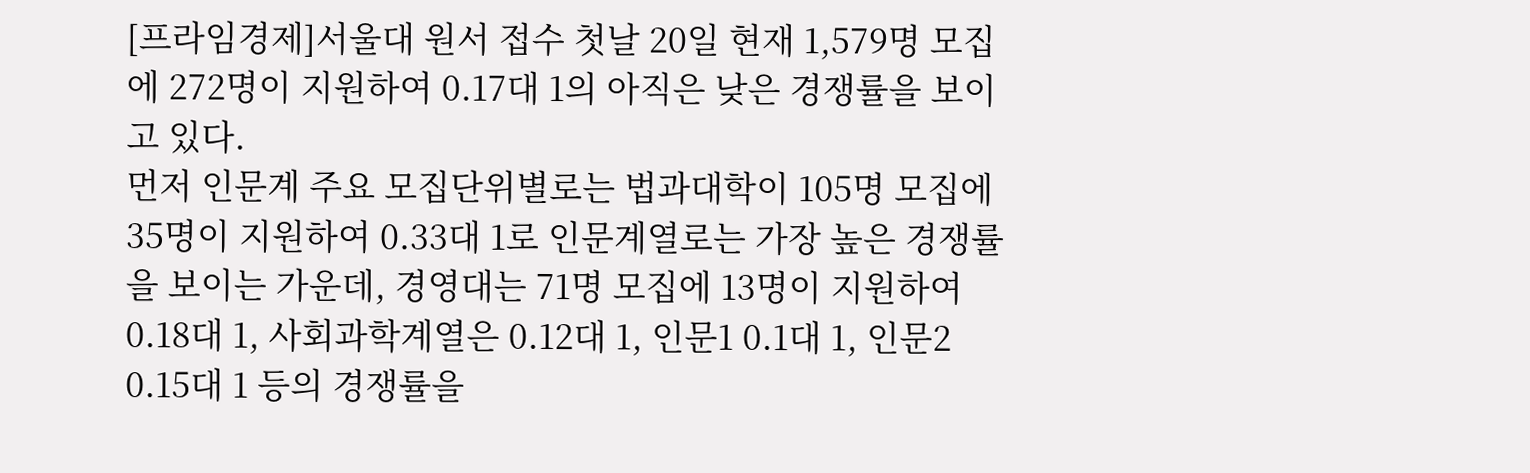[프라임경제]서울대 원서 접수 첫날 20일 현재 1,579명 모집에 272명이 지원하여 0.17대 1의 아직은 낮은 경쟁률을 보이고 있다.
먼저 인문계 주요 모집단위별로는 법과대학이 105명 모집에 35명이 지원하여 0.33대 1로 인문계열로는 가장 높은 경쟁률을 보이는 가운데, 경영대는 71명 모집에 13명이 지원하여 0.18대 1, 사회과학계열은 0.12대 1, 인문1 0.1대 1, 인문2 0.15대 1 등의 경쟁률을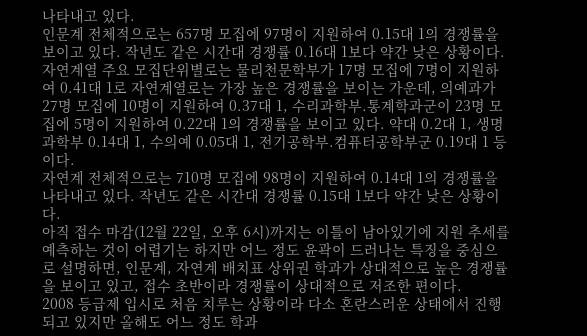나타내고 있다.
인문계 전체적으로는 657명 모집에 97명이 지원하여 0.15대 1의 경쟁률을 보이고 있다. 작년도 같은 시간대 경쟁률 0.16대 1보다 약간 낮은 상황이다.
자연계열 주요 모집단위별로는 물리천문학부가 17명 모집에 7명이 지원하여 0.41대 1로 자연계열로는 가장 높은 경쟁률을 보이는 가운데, 의예과가 27명 모집에 10명이 지원하여 0.37대 1, 수리과학부.통계학과군이 23명 모집에 5명이 지원하여 0.22대 1의 경쟁률을 보이고 있다. 약대 0.2대 1, 생명과학부 0.14대 1, 수의예 0.05대 1, 전기공학부.컴퓨터공학부군 0.19대 1 등이다.
자연계 전체적으로는 710명 모집에 98명이 지원하여 0.14대 1의 경쟁률을 나타내고 있다. 작년도 같은 시간대 경쟁률 0.15대 1보다 약간 낮은 상황이다.
아직 접수 마감(12월 22일, 오후 6시)까지는 이틀이 남아있기에 지원 추세를 예측하는 것이 어렵기는 하지만 어느 정도 윤곽이 드러나는 특징을 중심으로 설명하면, 인문계, 자연계 배치표 상위권 학과가 상대적으로 높은 경쟁률을 보이고 있고, 접수 초반이라 경쟁률이 상대적으로 저조한 편이다.
2008 등급제 입시로 처음 치루는 상황이라 다소 혼란스러운 상태에서 진행되고 있지만 올해도 어느 정도 학과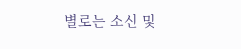별로는 소신 및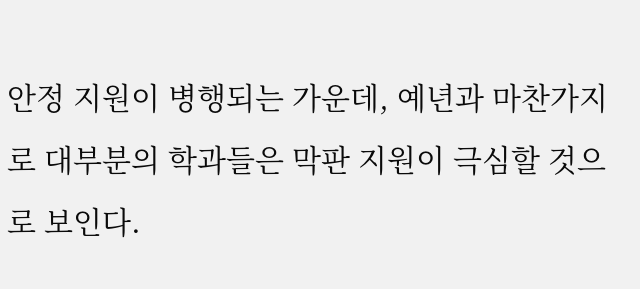안정 지원이 병행되는 가운데, 예년과 마찬가지로 대부분의 학과들은 막판 지원이 극심할 것으로 보인다.